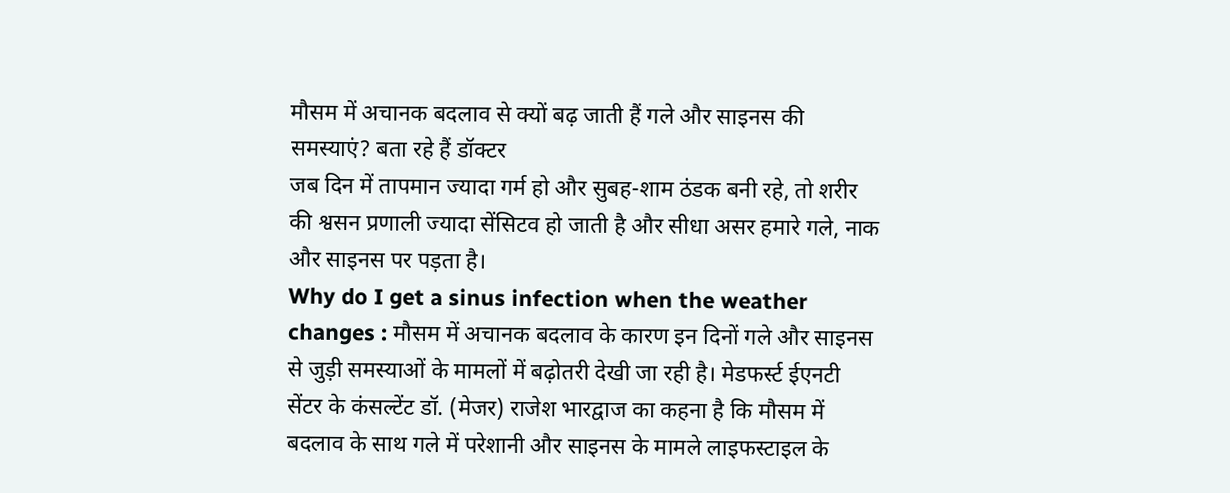मौसम में अचानक बदलाव से क्यों बढ़ जाती हैं गले और साइनस की समस्याएं? बता रहे हैं डॉक्टर
जब दिन में तापमान ज्यादा गर्म हो और सुबह-शाम ठंडक बनी रहे, तो शरीर की श्वसन प्रणाली ज्यादा सेंसिटव हो जाती है और सीधा असर हमारे गले, नाक और साइनस पर पड़ता है।
Why do I get a sinus infection when the weather changes : मौसम में अचानक बदलाव के कारण इन दिनों गले और साइनस से जुड़ी समस्याओं के मामलों में बढ़ोतरी देखी जा रही है। मेडफर्स्ट ईएनटी सेंटर के कंसल्टेंट डॉ. (मेजर) राजेश भारद्वाज का कहना है कि मौसम में बदलाव के साथ गले में परेशानी और साइनस के मामले लाइफस्टाइल के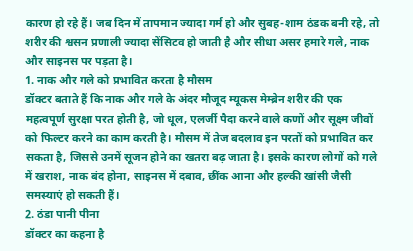कारण हो रहे हैं। जब दिन में तापमान ज्यादा गर्म हो और सुबह-शाम ठंडक बनी रहे, तो शरीर की श्वसन प्रणाली ज्यादा सेंसिटव हो जाती है और सीधा असर हमारे गले, नाक और साइनस पर पड़ता है।
1. नाक और गले को प्रभावित करता है मौसम
डॉक्टर बताते हैं कि नाक और गले के अंदर मौजूद म्यूकस मेम्ब्रेन शरीर की एक महत्वपूर्ण सुरक्षा परत होती है, जो धूल, एलर्जी पैदा करने वाले कणों और सूक्ष्म जीवों को फिल्टर करने का काम करती है। मौसम में तेज बदलाव इन परतों को प्रभावित कर सकता है, जिससे उनमें सूजन होने का खतरा बढ़ जाता है। इसके कारण लोगों को गले में खराश, नाक बंद होना, साइनस में दबाव, छींक आना और हल्की खांसी जैसी समस्याएं हो सकती हैं।
2. ठंडा पानी पीना
डॉक्टर का कहना है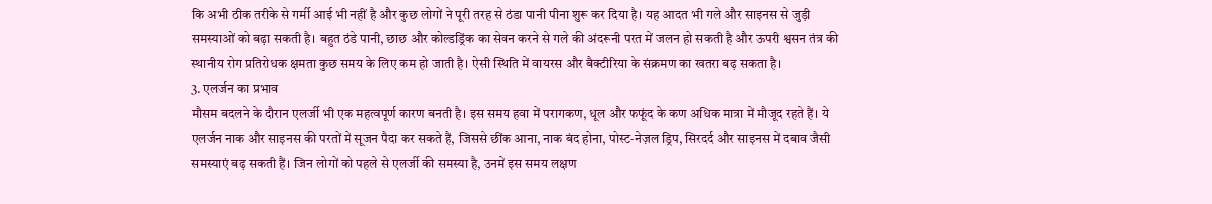कि अभी ठीक तरीके से गर्मी आई भी नहीं है और कुछ लोगों ने पूरी तरह से ठंडा पानी पीना शुरू कर दिया है। यह आदत भी गले और साइनस से जुड़ी समस्याओं को बढ़ा सकती है। बहुत ठंडे पानी, छाछ और कोल्डड्रिंक का सेवन करने से गले की अंदरूनी परत में जलन हो सकती है और ऊपरी श्वसन तंत्र की स्थानीय रोग प्रतिरोधक क्षमता कुछ समय के लिए कम हो जाती है। ऐसी स्थिति में वायरस और बैक्टीरिया के संक्रमण का खतरा बढ़ सकता है।
3. एलर्जन का प्रभाव
मौसम बदलने के दौरान एलर्जी भी एक महत्वपूर्ण कारण बनती है। इस समय हवा में परागकण, धूल और फफूंद के कण अधिक मात्रा में मौजूद रहते हैं। ये एलर्जन नाक और साइनस की परतों में सूजन पैदा कर सकते हैं, जिससे छींक आना, नाक बंद होना, पोस्ट-नेज़ल ड्रिप, सिरदर्द और साइनस में दबाव जैसी समस्याएं बढ़ सकती हैं। जिन लोगों को पहले से एलर्जी की समस्या है, उनमें इस समय लक्षण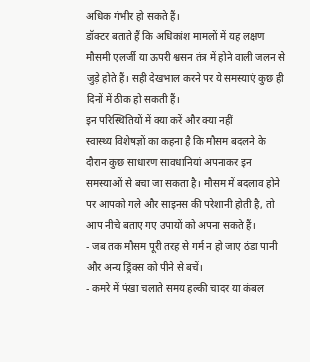अधिक गंभीर हो सकते हैं।
डॉक्टर बताते हैं कि अधिकांश मामलों में यह लक्षण मौसमी एलर्जी या ऊपरी श्वसन तंत्र में होने वाली जलन से जुड़े होते हैं। सही देखभाल करने पर ये समस्याएं कुछ ही दिनों में ठीक हो सकती हैं।
इन परिस्थितियों में क्या करें और क्या नहीं
स्वास्थ्य विशेषज्ञों का कहना है कि मौसम बदलने के दौरान कुछ साधारण सावधानियां अपनाकर इन समस्याओं से बचा जा सकता है। मौसम में बदलाव होने पर आपको गले और साइनस की परेशानी होती है, तो आप नीचे बताए गए उपायों को अपना सकते हैं।
- जब तक मौसम पूरी तरह से गर्म न हो जाए ठंडा पानी और अन्य ड्रिंक्स को पीने से बचें।
- कमरे में पंखा चलाते समय हल्की चादर या कंबल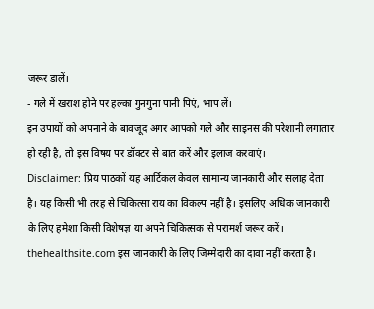जरूर डालें।
- गले में खराश होने पर हल्का गुनगुना पानी पिएं, भाप लें।
इन उपायों को अपनाने के बावजूद अगर आपको गले और साइनस की परेशानी लगातार हो रही है, तो इस विषय पर डॉक्टर से बात करें और इलाज करवाएं।
Disclaimer: प्रिय पाठकों यह आर्टिकल केवल सामान्य जानकारी और सलाह देता है। यह किसी भी तरह से चिकित्सा राय का विकल्प नहीं है। इसलिए अधिक जानकारी के लिए हमेशा किसी विशेषज्ञ या अपने चिकित्सक से परामर्श जरूर करें। thehealthsite.com इस जानकारी के लिए जिम्मेदारी का दावा नहीं करता है।